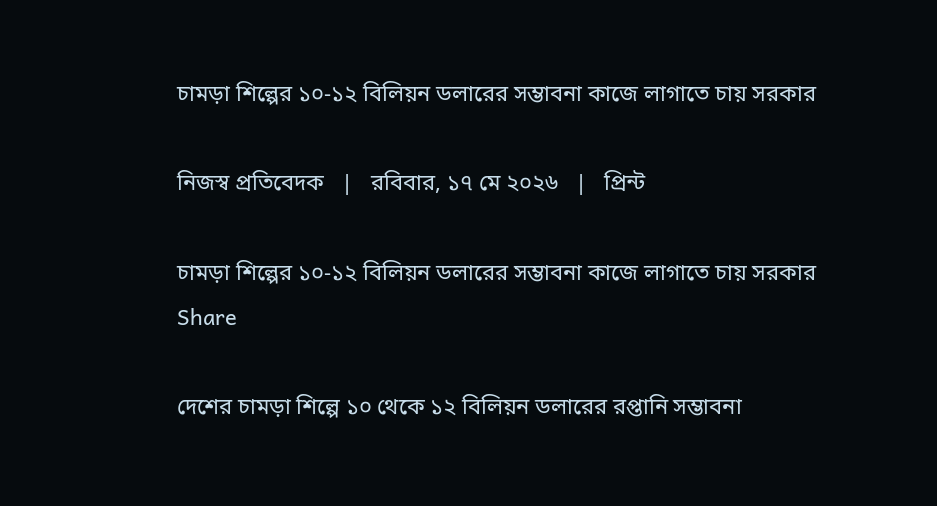চামড়া শিল্পের ১০-১২ বিলিয়ন ডলারের সম্ভাবনা কাজে লাগাতে চায় সরকার

নিজস্ব প্রতিবেদক   |   রবিবার, ১৭ মে ২০২৬   |   প্রিন্ট

চামড়া শিল্পের ১০-১২ বিলিয়ন ডলারের সম্ভাবনা কাজে লাগাতে চায় সরকার
Share

দেশের চামড়া শিল্পে ১০ থেকে ১২ বিলিয়ন ডলারের রপ্তানি সম্ভাবনা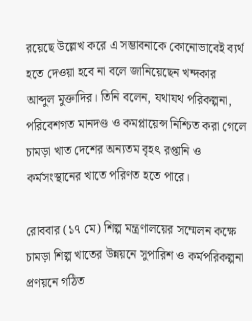রয়েছে উল্লেখ করে এ সম্ভাবনাকে কোনোভাবেই ব্যর্থ হতে দেওয়া হবে না বলে জানিয়েছেন খন্দকার আব্দুল মুক্তাদির। তিনি বলেন, যথাযথ পরিকল্পনা, পরিবেশগত মানদণ্ড ও কমপ্লায়েন্স নিশ্চিত করা গেলে চামড়া খাত দেশের অন্যতম বৃহৎ রপ্তানি ও কর্মসংস্থানের খাতে পরিণত হতে পারে।

রোববার (১৭ মে) শিল্প মন্ত্রণালয়ের সম্মেলন কক্ষে চামড়া শিল্প খাতের উন্নয়নে সুপারিশ ও কর্মপরিকল্পনা প্রণয়নে গঠিত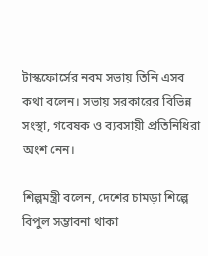টাস্কফোর্সের নবম সভায় তিনি এসব কথা বলেন। সভায় সরকারের বিভিন্ন সংস্থা, গবেষক ও ব্যবসায়ী প্রতিনিধিরা অংশ নেন।

শিল্পমন্ত্রী বলেন, দেশের চামড়া শিল্পে বিপুল সম্ভাবনা থাকা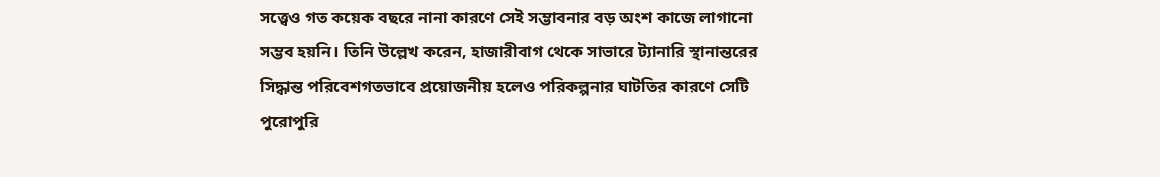সত্ত্বেও গত কয়েক বছরে নানা কারণে সেই সম্ভাবনার বড় অংশ কাজে লাগানো সম্ভব হয়নি। তিনি উল্লেখ করেন, হাজারীবাগ থেকে সাভারে ট্যানারি স্থানান্তরের সিদ্ধান্ত পরিবেশগতভাবে প্রয়োজনীয় হলেও পরিকল্পনার ঘাটতির কারণে সেটি পুরোপুরি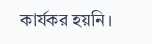কার্যকর হয়নি।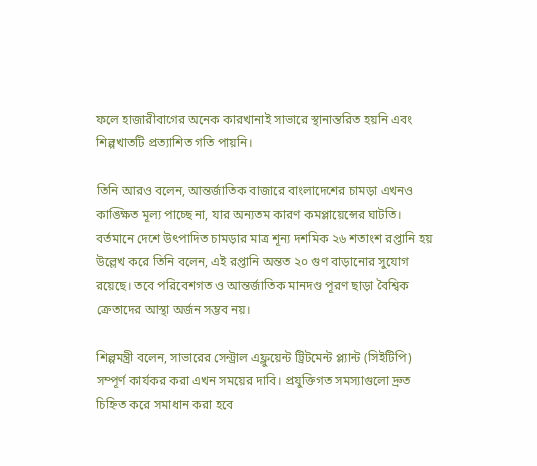ফলে হাজারীবাগের অনেক কারখানাই সাভারে স্থানান্তরিত হয়নি এবং শিল্পখাতটি প্রত্যাশিত গতি পায়নি।

তিনি আরও বলেন, আন্তর্জাতিক বাজারে বাংলাদেশের চামড়া এখনও কাঙ্ক্ষিত মূল্য পাচ্ছে না, যার অন্যতম কারণ কমপ্লায়েন্সের ঘাটতি। বর্তমানে দেশে উৎপাদিত চামড়ার মাত্র শূন্য দশমিক ২৬ শতাংশ রপ্তানি হয় উল্লেখ করে তিনি বলেন, এই রপ্তানি অন্তত ২০ গুণ বাড়ানোর সুযোগ রয়েছে। তবে পরিবেশগত ও আন্তর্জাতিক মানদণ্ড পূরণ ছাড়া বৈশ্বিক ক্রেতাদের আস্থা অর্জন সম্ভব নয়।

শিল্পমন্ত্রী বলেন, সাভারের সেন্ট্রাল এফ্লুয়েন্ট ট্রিটমেন্ট প্ল্যান্ট (সিইটিপি) সম্পূর্ণ কার্যকর করা এখন সময়ের দাবি। প্রযুক্তিগত সমস্যাগুলো দ্রুত চিহ্নিত করে সমাধান করা হবে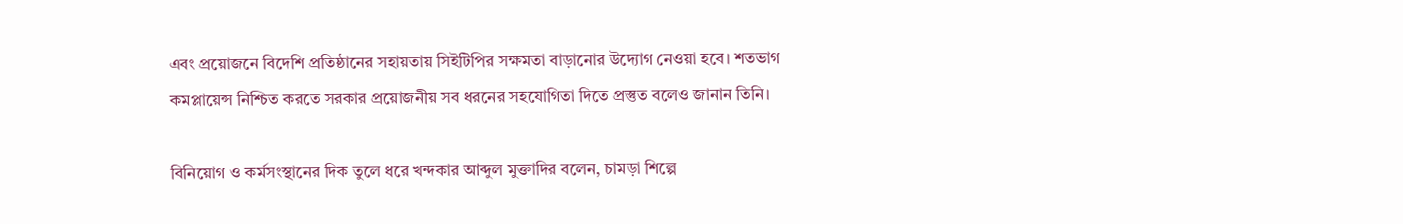এবং প্রয়োজনে বিদেশি প্রতিষ্ঠানের সহায়তায় সিইটিপির সক্ষমতা বাড়ানোর উদ্যোগ নেওয়া হবে। শতভাগ কমপ্লায়েন্স নিশ্চিত করতে সরকার প্রয়োজনীয় সব ধরনের সহযোগিতা দিতে প্রস্তুত বলেও জানান তিনি।

বিনিয়োগ ও কর্মসংস্থানের দিক তুলে ধরে খন্দকার আব্দুল মুক্তাদির বলেন, চামড়া শিল্পে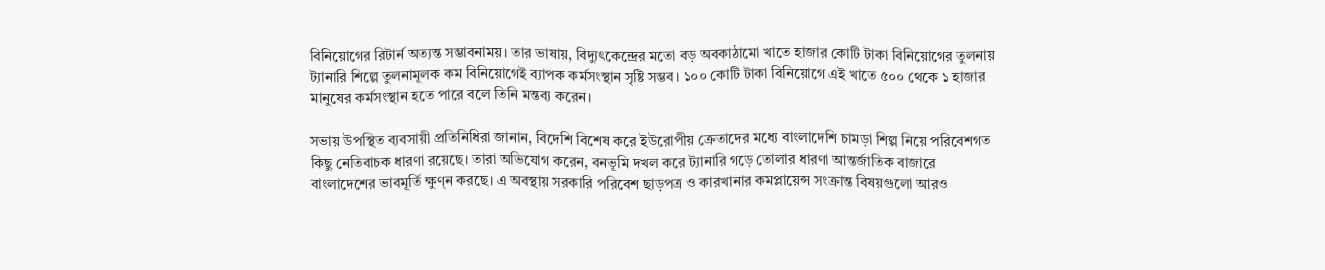বিনিয়োগের রিটার্ন অত্যন্ত সম্ভাবনাময়। তার ভাষায়, বিদ্যুৎকেন্দ্রের মতো বড় অবকাঠামো খাতে হাজার কোটি টাকা বিনিয়োগের তুলনায় ট্যানারি শিল্পে তুলনামূলক কম বিনিয়োগেই ব্যাপক কর্মসংস্থান সৃষ্টি সম্ভব। ১০০ কোটি টাকা বিনিয়োগে এই খাতে ৫০০ থেকে ১ হাজার মানুষের কর্মসংস্থান হতে পারে বলে তিনি মন্তব্য করেন।

সভায় উপস্থিত ব্যবসায়ী প্রতিনিধিরা জানান, বিদেশি বিশেষ করে ইউরোপীয় ক্রেতাদের মধ্যে বাংলাদেশি চামড়া শিল্প নিয়ে পরিবেশগত কিছু নেতিবাচক ধারণা রয়েছে। তারা অভিযোগ করেন, বনভূমি দখল করে ট্যানারি গড়ে তোলার ধারণা আন্তর্জাতিক বাজারে বাংলাদেশের ভাবমূর্তি ক্ষুণ্ন করছে। এ অবস্থায় সরকারি পরিবেশ ছাড়পত্র ও কারখানার কমপ্লায়েন্স সংক্রান্ত বিষয়গুলো আরও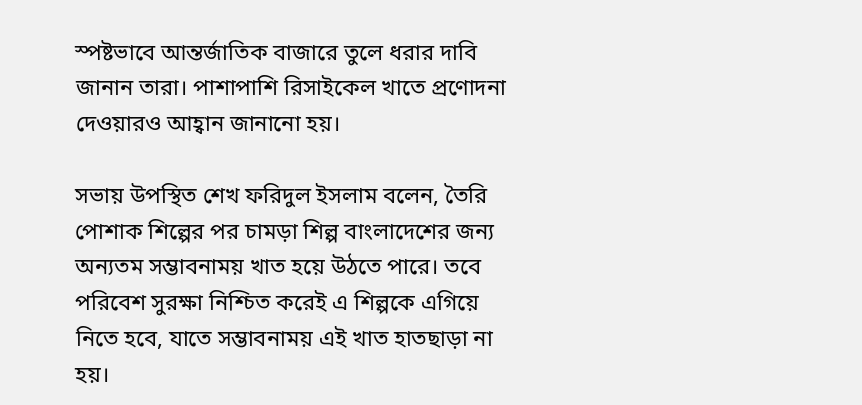স্পষ্টভাবে আন্তর্জাতিক বাজারে তুলে ধরার দাবি জানান তারা। পাশাপাশি রিসাইকেল খাতে প্রণোদনা দেওয়ারও আহ্বান জানানো হয়।

সভায় উপস্থিত শেখ ফরিদুল ইসলাম বলেন, তৈরি পোশাক শিল্পের পর চামড়া শিল্প বাংলাদেশের জন্য অন্যতম সম্ভাবনাময় খাত হয়ে উঠতে পারে। তবে পরিবেশ সুরক্ষা নিশ্চিত করেই এ শিল্পকে এগিয়ে নিতে হবে, যাতে সম্ভাবনাময় এই খাত হাতছাড়া না হয়।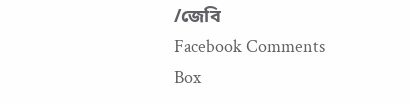/জেবি
Facebook Comments Box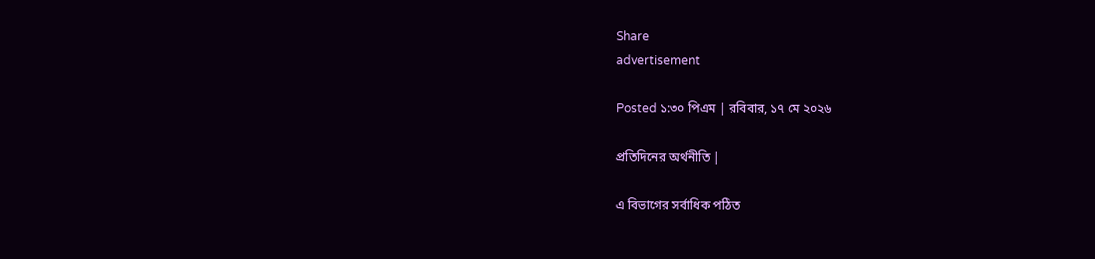Share
advertisement

Posted ১:৩০ পিএম | রবিবার, ১৭ মে ২০২৬

প্রতিদিনের অর্থনীতি |

এ বিভাগের সর্বাধিক পঠিত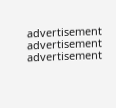advertisement
advertisement
advertisement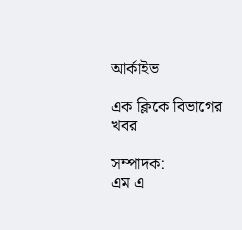আর্কাইভ

এক ক্লিকে বিভাগের খবর

সম্পাদক:
এম এ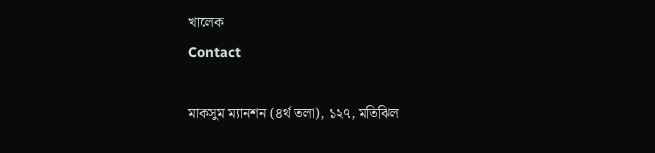খালেক
Contact

মাকসুম ম্যানশন (৪র্থ তলা), ১২৭, মতিঝিল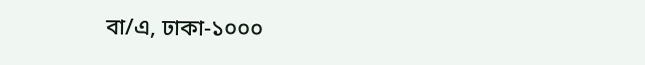বা/এ, ঢাকা-১০০০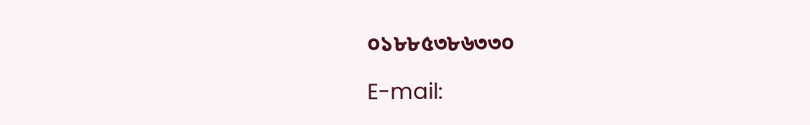০১৮৮৫৩৮৬৩৩০

E-mail: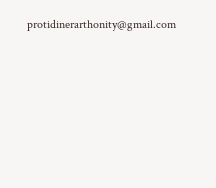protidinerarthonity@gmail.com